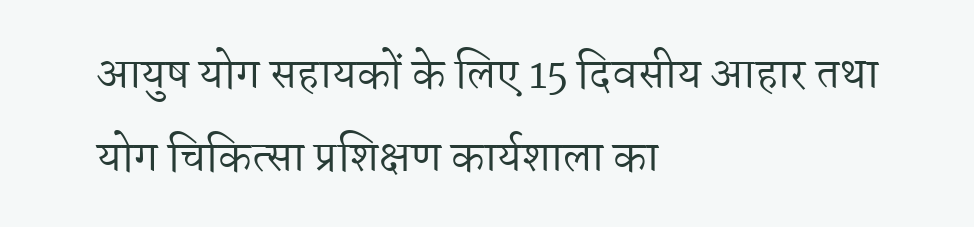आयुष योग सहायकों के लिए 15 दिवसीय आहार तथा योग चिकित्सा प्रशिक्षण कार्यशाला का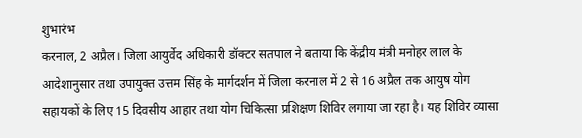शुभारंभ
करनाल, 2 अप्रैल। जिला आयुर्वेद अधिकारी डॉक्टर सतपाल ने बताया कि केंद्रीय मंत्री मनोहर लाल के आदेशानुसार तथा उपायुक्त उत्तम सिंह के मार्गदर्शन में जिला करनाल में 2 से 16 अप्रैल तक आयुष योग सहायकों के लिए 15 दिवसीय आहार तथा योग चिकित्सा प्रशिक्षण शिविर लगाया जा रहा है। यह शिविर व्यासा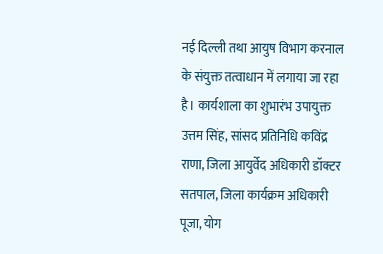नई दिल्ली तथा आयुष विभाग करनाल के संयुक्त तत्वाधान में लगाया जा रहा है। कार्यशाला का शुभारंभ उपायुक्त उत्तम सिंह, सांसद प्रतिनिधि कविंद्र राणा, जिला आयुर्वेद अधिकारी डॉक्टर सतपाल, जिला कार्यक्रम अधिकारी पूजा, योग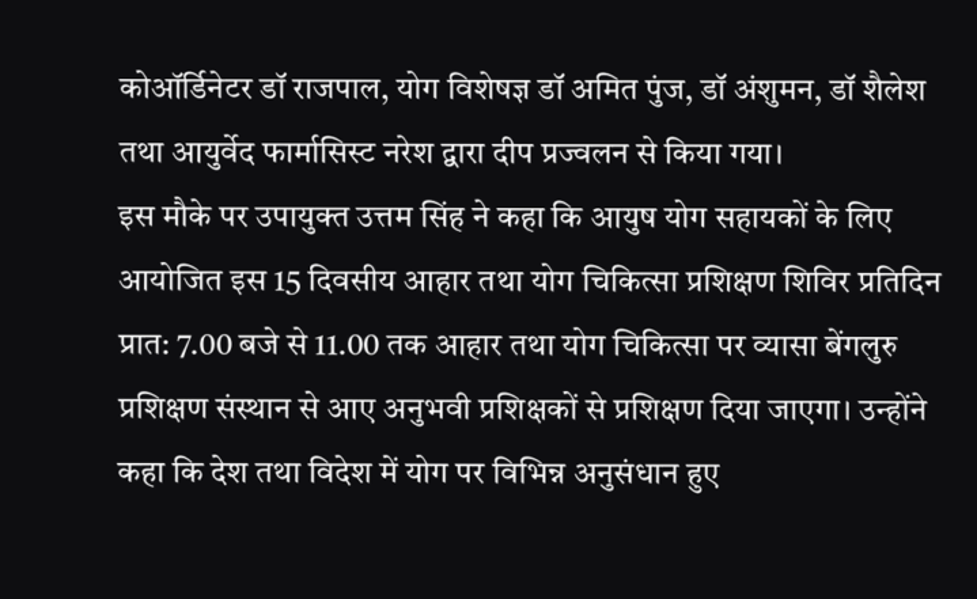कोऑर्डिनेटर डॉ राजपाल, योग विशेषज्ञ डॉ अमित पुंज, डॉ अंशुमन, डॉ शैलेश तथा आयुर्वेद फार्मासिस्ट नरेश द्वारा दीप प्रज्वलन से किया गया।
इस मौके पर उपायुक्त उत्तम सिंह ने कहा कि आयुष योग सहायकों के लिए आयोजित इस 15 दिवसीय आहार तथा योग चिकित्सा प्रशिक्षण शिविर प्रतिदिन प्रात: 7.00 बजे से 11.00 तक आहार तथा योग चिकित्सा पर व्यासा बेंगलुरु प्रशिक्षण संस्थान से आए अनुभवी प्रशिक्षकों से प्रशिक्षण दिया जाएगा। उन्होंने कहा कि देश तथा विदेश में योग पर विभिन्न अनुसंधान हुए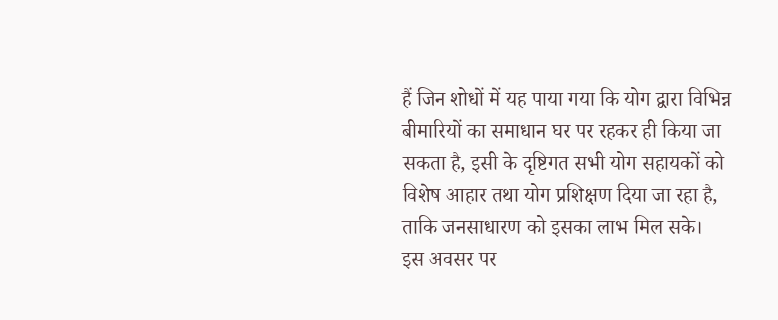हैं जिन शोधों में यह पाया गया कि योग द्वारा विभिन्न बीमारियों का समाधान घर पर रहकर ही किया जा सकता है, इसी के दृष्टिगत सभी योग सहायकों को विशेष आहार तथा योग प्रशिक्षण दिया जा रहा है, ताकि जनसाधारण को इसका लाभ मिल सके।
इस अवसर पर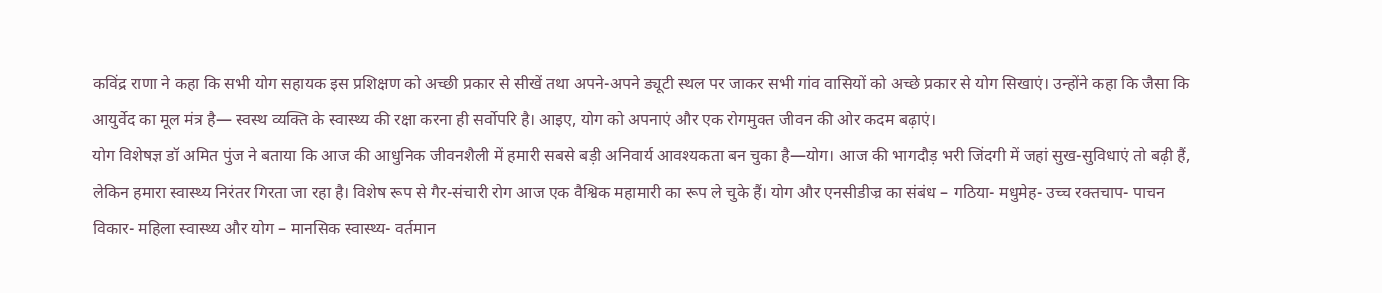कविंद्र राणा ने कहा कि सभी योग सहायक इस प्रशिक्षण को अच्छी प्रकार से सीखें तथा अपने-अपने ड्यूटी स्थल पर जाकर सभी गांव वासियों को अच्छे प्रकार से योग सिखाएं। उन्होंने कहा कि जैसा कि आयुर्वेद का मूल मंत्र है— स्वस्थ व्यक्ति के स्वास्थ्य की रक्षा करना ही सर्वोपरि है। आइए, योग को अपनाएं और एक रोगमुक्त जीवन की ओर कदम बढ़ाएं।
योग विशेषज्ञ डॉ अमित पुंज ने बताया कि आज की आधुनिक जीवनशैली में हमारी सबसे बड़ी अनिवार्य आवश्यकता बन चुका है—योग। आज की भागदौड़ भरी जिंदगी में जहां सुख-सुविधाएं तो बढ़ी हैं, लेकिन हमारा स्वास्थ्य निरंतर गिरता जा रहा है। विशेष रूप से गैर-संचारी रोग आज एक वैश्विक महामारी का रूप ले चुके हैं। योग और एनसीडीज्र का संबंध – गठिया- मधुमेह- उच्च रक्तचाप- पाचन विकार- महिला स्वास्थ्य और योग – मानसिक स्वास्थ्य- वर्तमान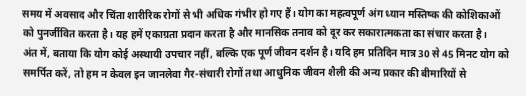समय में अवसाद और चिंता शारीरिक रोगों से भी अधिक गंभीर हो गए हैं। योग का महत्वपूर्ण अंग ध्यान मस्तिष्क की कोशिकाओं को पुनर्जीवित करता है। यह हमें एकाग्रता प्रदान करता है और मानसिक तनाव को दूर कर सकारात्मकता का संचार करता है।
अंत में, बताया कि योग कोई अस्थायी उपचार नहीं, बल्कि एक पूर्ण जीवन दर्शन है। यदि हम प्रतिदिन मात्र 30 से 45 मिनट योग को समर्पित करें, तो हम न केवल इन जानलेवा गैर-संचारी रोगों तथा आधुनिक जीवन शैली की अन्य प्रकार की बीमारियों से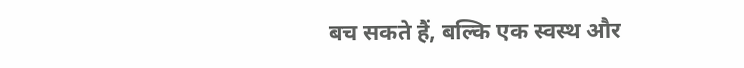बच सकते हैं, बल्कि एक स्वस्थ और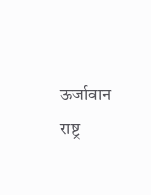ऊर्जावान राष्ट्र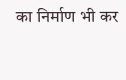का निर्माण भी कर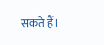सकते हैं।